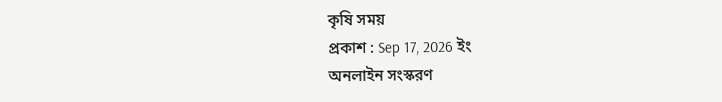কৃষি সময়
প্রকাশ : Sep 17, 2026 ইং
অনলাইন সংস্করণ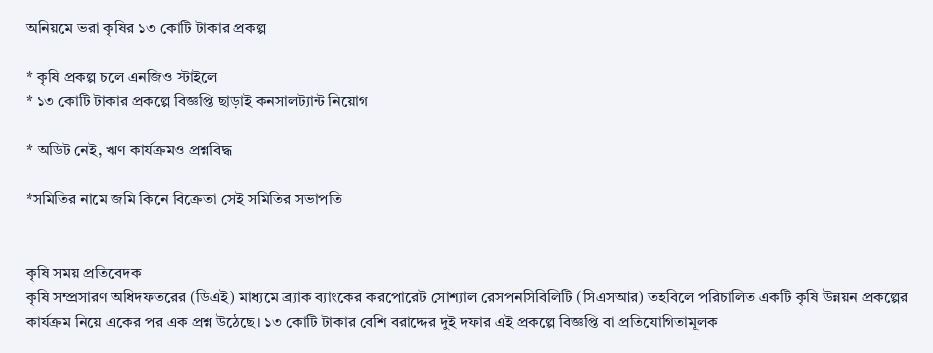অনিয়মে ভরা কৃষির ১৩ কোটি টাকার প্রকল্প

* কৃষি প্রকল্প চলে এনজিও স্টাইলে
* ১৩ কোটি টাকার প্রকল্পে বিজ্ঞপ্তি ছাড়াই কনসালট্যান্ট নিয়োগ

* অডিট নেই, ঋণ কার্যক্রমও প্রশ্নবিদ্ধ

*সমিতির নামে জমি কিনে বিক্রেতা সেই সমিতির সভাপতি


কৃষি সময় প্রতিবেদক
কৃষি সম্প্রসারণ অধিদফতরের (ডিএই) মাধ্যমে ব্র্যাক ব্যাংকের করপোরেট সোশ্যাল রেসপনসিবিলিটি (সিএসআর) তহবিলে পরিচালিত একটি কৃষি উন্নয়ন প্রকল্পের কার্যক্রম নিয়ে একের পর এক প্রশ্ন উঠেছে। ১৩ কোটি টাকার বেশি বরাদ্দের দুই দফার এই প্রকল্পে বিজ্ঞপ্তি বা প্রতিযোগিতামূলক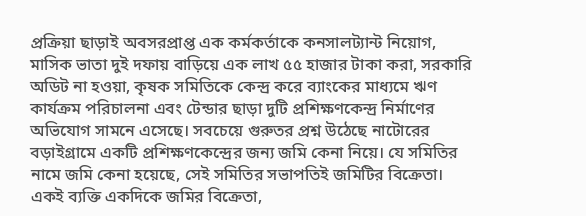প্রক্রিয়া ছাড়াই অবসরপ্রাপ্ত এক কর্মকর্তাকে কনসালট্যান্ট নিয়োগ, মাসিক ভাতা দুই দফায় বাড়িয়ে এক লাখ ৫৫ হাজার টাকা করা, সরকারি অডিট না হওয়া, কৃষক সমিতিকে কেন্দ্র করে ব্যাংকের মাধ্যমে ঋণ কার্যক্রম পরিচালনা এবং টেন্ডার ছাড়া দুটি প্রশিক্ষণকেন্দ্র নির্মাণের অভিযোগ সামনে এসেছে। সবচেয়ে গুরুতর প্রশ্ন উঠেছে নাটোরের বড়াইগ্রামে একটি প্রশিক্ষণকেন্দ্রের জন্য জমি কেনা নিয়ে। যে সমিতির নামে জমি কেনা হয়েছে, সেই সমিতির সভাপতিই জমিটির বিক্রেতা। একই ব্যক্তি একদিকে জমির বিক্রেতা,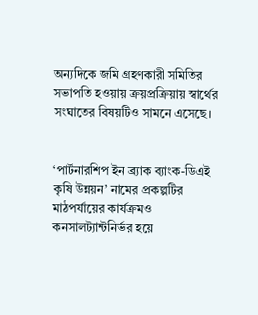অন্যদিকে জমি গ্রহণকারী সমিতির সভাপতি হওয়ায় ক্রয়প্রক্রিয়ায় স্বার্থের সংঘাতের বিষয়টিও সামনে এসেছে।


‘পার্টনারশিপ ইন ব্র্যাক ব্যাংক-ডিএই কৃষি উন্নয়ন’ নামের প্রকল্পটির মাঠপর্যায়ের কার্যক্রমও কনসালট্যান্টনির্ভর হয়ে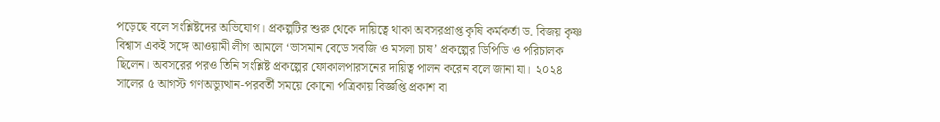পড়েছে বলে সংশ্লিষ্টদের অভিযোগ। প্রকল্পটির শুরু থেকে দায়িত্বে থাকা অবসরপ্রাপ্ত কৃষি কর্মকর্তা ড. বিজয় কৃষ্ণ বিশ্বাস একই সঙ্গে আওয়ামী লীগ আমলে ‘ভাসমান বেডে সবজি ও মসলা চাষ’ প্রকল্পের ডিপিডি ও পরিচালক ছিলেন। অবসরের পরও তিনি সংশ্লিষ্ট প্রকল্পের ফোকালপারসনের দায়িত্ব পালন করেন বলে জানা যা।  ২০২৪ সালের ৫ আগস্ট গণঅভ্যুত্থান-পরবর্তী সময়ে কোনো পত্রিকায় বিজ্ঞপ্তি প্রকাশ বা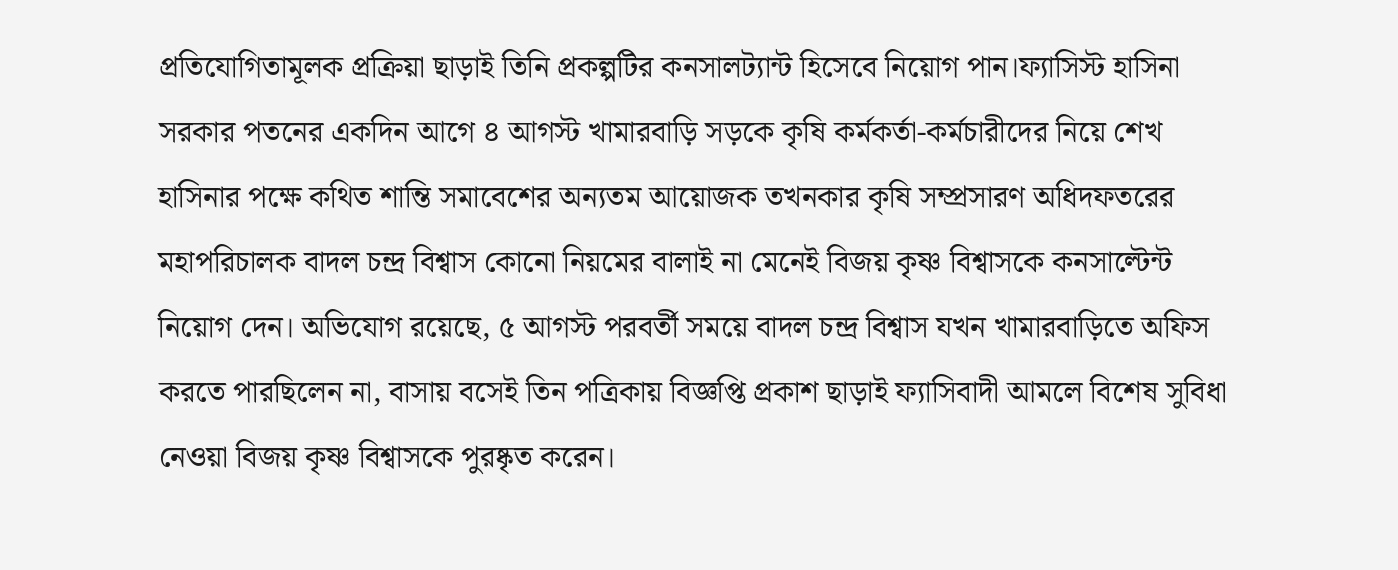প্রতিযোগিতামূলক প্রক্রিয়া ছাড়াই তিনি প্রকল্পটির কনসালট্যান্ট হিসেবে নিয়োগ পান।ফ্যাসিস্ট হাসিনা সরকার পতনের একদিন আগে ৪ আগস্ট খামারবাড়ি সড়কে কৃষি কর্মকর্তা-কর্মচারীদের নিয়ে শেখ হাসিনার পক্ষে কথিত শান্তি সমাবেশের অন্যতম আয়োজক তখনকার কৃষি সম্প্রসারণ অধিদফতরের মহাপরিচালক বাদল চন্দ্র বিশ্বাস কোনো নিয়মের বালাই না মেনেই বিজয় কৃষ্ণ বিশ্বাসকে কনসাল্টেন্ট নিয়োগ দেন। অভিযোগ রয়েছে, ৫ আগস্ট পরবর্তী সময়ে বাদল চন্দ্র বিশ্বাস যখন খামারবাড়িতে অফিস করতে পারছিলেন না, বাসায় বসেই তিন পত্রিকায় বিজ্ঞপ্তি প্রকাশ ছাড়াই ফ্যাসিবাদী আমলে বিশেষ সুবিধা নেওয়া বিজয় কৃষ্ণ বিশ্বাসকে পুরষ্কৃত করেন।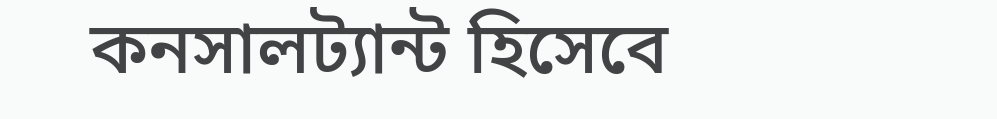কনসালট্যান্ট হিসেবে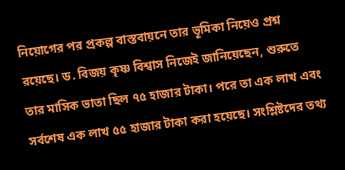নিয়োগের পর প্রকল্প বাস্তবায়নে তার ভূমিকা নিয়েও প্রশ্ন রয়েছে। ড. বিজয় কৃষ্ণ বিশ্বাস নিজেই জানিয়েছেন, শুরুতে তার মাসিক ভাতা ছিল ৭৫ হাজার টাকা। পরে তা এক লাখ এবং সর্বশেষ এক লাখ ৫৫ হাজার টাকা করা হয়েছে। সংশ্লিষ্টদের তথ্য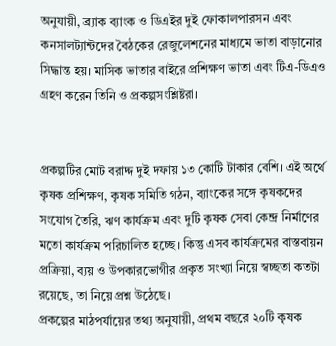অনুযায়ী, ব্র্যাক ব্যাংক ও ডিএইর দুই ফোকালপারসন এবং কনসালট্যান্টদের বৈঠকের রেজুলেশনের মাধ্যমে ভাতা বাড়ানোর সিদ্ধান্ত হয়। মাসিক ভাতার বাইরে প্রশিক্ষণ ভাতা এবং টিএ-ডিএও গ্রহণ করেন তিনি ও প্রকল্পসংশ্লিষ্টরা।


প্রকল্পটির মোট বরাদ্দ দুই দফায় ১৩ কোটি টাকার বেশি। এই অর্থে কৃষক প্রশিক্ষণ, কৃষক সমিতি গঠন, ব্যাংকের সঙ্গে কৃষকদের সংযোগ তৈরি, ঋণ কার্যক্রম এবং দুটি কৃষক সেবা কেন্দ্র নির্মাণের মতো কার্যক্রম পরিচালিত হচ্ছে। কিন্তু এসব কার্যক্রমের বাস্তবায়ন প্রক্রিয়া, ব্যয় ও উপকারভোগীর প্রকৃত সংখ্যা নিয়ে স্বচ্ছতা কতটা রয়েছে, তা নিয়ে প্রশ্ন উঠেছে।
প্রকল্পের মাঠপর্যায়ের তথ্য অনুযায়ী, প্রথম বছরে ২০টি কৃষক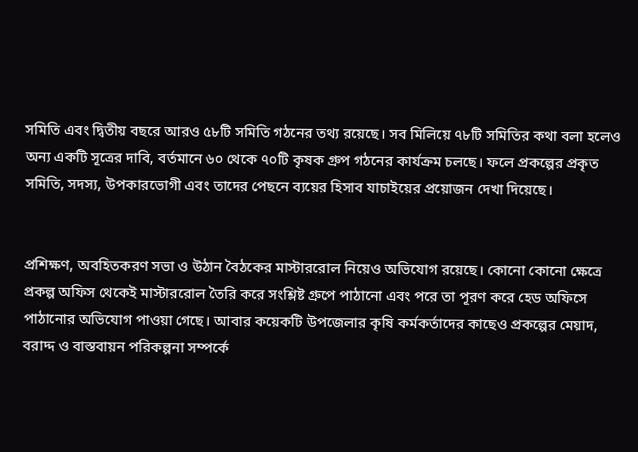সমিতি এবং দ্বিতীয় বছরে আরও ৫৮টি সমিতি গঠনের তথ্য রয়েছে। সব মিলিয়ে ৭৮টি সমিতির কথা বলা হলেও অন্য একটি সূত্রের দাবি, বর্তমানে ৬০ থেকে ৭০টি কৃষক গ্রুপ গঠনের কার্যক্রম চলছে। ফলে প্রকল্পের প্রকৃত সমিতি, সদস্য, উপকারভোগী এবং তাদের পেছনে ব্যয়ের হিসাব যাচাইয়ের প্রয়োজন দেখা দিয়েছে।


প্রশিক্ষণ, অবহিতকরণ সভা ও উঠান বৈঠকের মাস্টাররোল নিয়েও অভিযোগ রয়েছে। কোনো কোনো ক্ষেত্রে প্রকল্প অফিস থেকেই মাস্টাররোল তৈরি করে সংশ্লিষ্ট গ্রুপে পাঠানো এবং পরে তা পূরণ করে হেড অফিসে পাঠানোর অভিযোগ পাওয়া গেছে। আবার কয়েকটি উপজেলার কৃষি কর্মকর্তাদের কাছেও প্রকল্পের মেয়াদ, বরাদ্দ ও বাস্তবায়ন পরিকল্পনা সম্পর্কে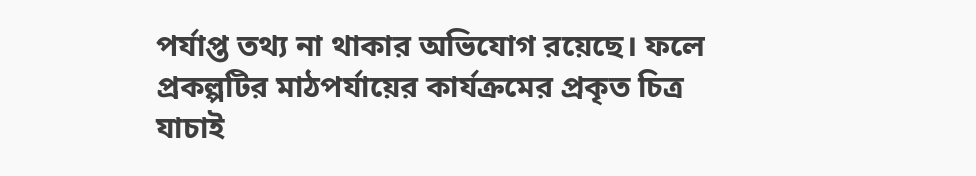পর্যাপ্ত তথ্য না থাকার অভিযোগ রয়েছে। ফলে প্রকল্পটির মাঠপর্যায়ের কার্যক্রমের প্রকৃত চিত্র যাচাই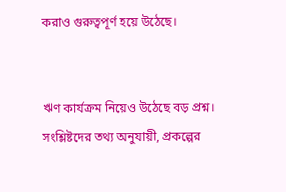করাও গুরুত্বপূর্ণ হয়ে উঠেছে।


ঋণ কার্যক্রম নিয়েও উঠেছে বড় প্রশ্ন। সংশ্লিষ্টদের তথ্য অনুযায়ী, প্রকল্পের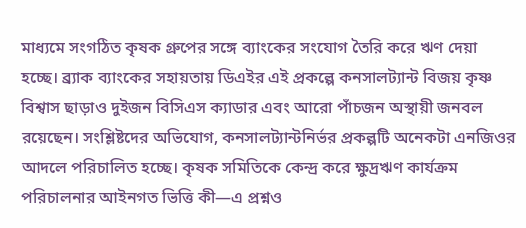মাধ্যমে সংগঠিত কৃষক গ্রুপের সঙ্গে ব্যাংকের সংযোগ তৈরি করে ঋণ দেয়া হচ্ছে। ব্র্যাক ব্যাংকের সহায়তায় ডিএইর এই প্রকল্পে কনসালট্যান্ট বিজয় কৃষ্ণ বিশ্বাস ছাড়াও দুইজন বিসিএস ক্যাডার এবং আরো পাঁচজন অস্থায়ী জনবল রয়েছেন। সংশ্লিষ্টদের অভিযোগ, কনসালট্যান্টনির্ভর প্রকল্পটি অনেকটা এনজিওর আদলে পরিচালিত হচ্ছে। কৃষক সমিতিকে কেন্দ্র করে ক্ষুদ্রঋণ কার্যক্রম পরিচালনার আইনগত ভিত্তি কী—এ প্রশ্নও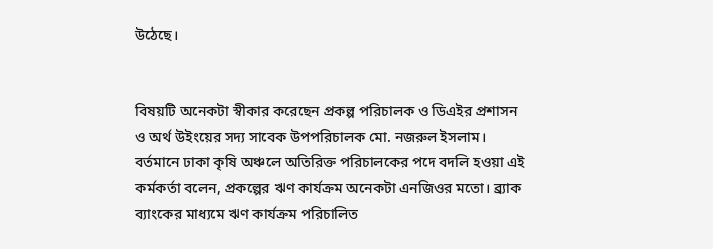উঠেছে।


বিষয়টি অনেকটা স্বীকার করেছেন প্রকল্প পরিচালক ও ডিএইর প্রশাসন ও অর্থ উইংয়ের সদ্য সাবেক উপপরিচালক মো. নজরুল ইসলাম। বর্তমানে ঢাকা কৃষি অঞ্চলে অতিরিক্ত পরিচালকের পদে বদলি হওয়া এই কর্মকর্তা বলেন, প্রকল্পের ঋণ কার্যক্রম অনেকটা এনজিওর মতো। ব্র্যাক ব্যাংকের মাধ্যমে ঋণ কার্যক্রম পরিচালিত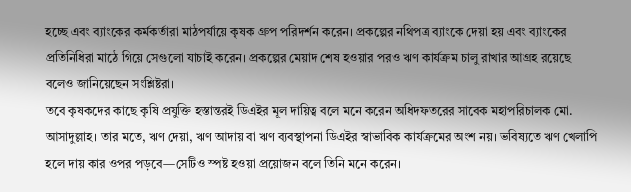হচ্ছে এবং ব্যাংকের কর্মকর্তারা মাঠপর্যায়ে কৃষক গ্রুপ পরিদর্শন করেন। প্রকল্পের নথিপত্র ব্যাংকে দেয়া হয় এবং ব্যাংকের প্রতিনিধিরা মাঠে গিয়ে সেগুলো যাচাই করেন। প্রকল্পের মেয়াদ শেষ হওয়ার পরও ঋণ কার্যক্রম চালু রাখার আগ্রহ রয়েছে বলেও জানিয়েছেন সংশ্লিষ্টরা।
তবে কৃষকদের কাছে কৃষি প্রযুক্তি হস্তান্তরই ডিএইর মূল দায়িত্ব বলে মনে করেন অধিদফতরের সাবেক মহাপরিচালক মো. আসাদুল্লাহ। তার মতে, ঋণ দেয়া, ঋণ আদায় বা ঋণ ব্যবস্থাপনা ডিএইর স্বাভাবিক কার্যক্রমের অংশ নয়। ভবিষ্যতে ঋণ খেলাপি হলে দায় কার ওপর পড়বে—সেটিও স্পষ্ট হওয়া প্রয়োজন বলে তিনি মনে করেন।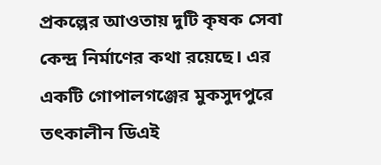প্রকল্পের আওতায় দুটি কৃষক সেবা কেন্দ্র নির্মাণের কথা রয়েছে। এর একটি গোপালগঞ্জের মুকসুদপুরে তৎকালীন ডিএই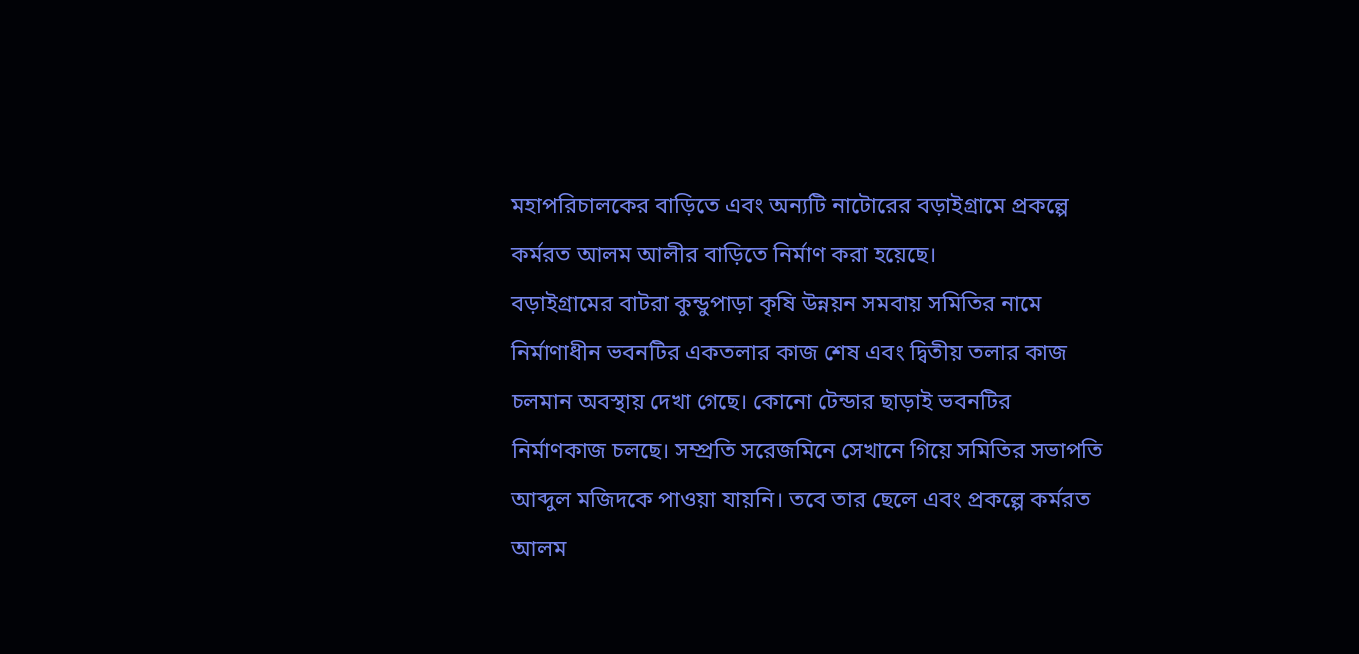মহাপরিচালকের বাড়িতে এবং অন্যটি নাটোরের বড়াইগ্রামে প্রকল্পে কর্মরত আলম আলীর বাড়িতে নির্মাণ করা হয়েছে।
বড়াইগ্রামের বাটরা কুন্ডুপাড়া কৃষি উন্নয়ন সমবায় সমিতির নামে নির্মাণাধীন ভবনটির একতলার কাজ শেষ এবং দ্বিতীয় তলার কাজ চলমান অবস্থায় দেখা গেছে। কোনো টেন্ডার ছাড়াই ভবনটির নির্মাণকাজ চলছে। সম্প্রতি সরেজমিনে সেখানে গিয়ে সমিতির সভাপতি আব্দুল মজিদকে পাওয়া যায়নি। তবে তার ছেলে এবং প্রকল্পে কর্মরত আলম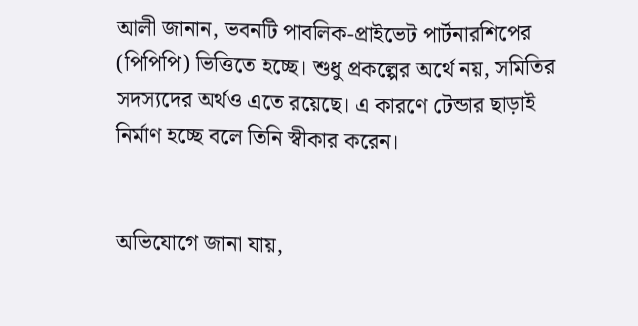আলী জানান, ভবনটি পাবলিক-প্রাইভেট পার্টনারশিপের (পিপিপি) ভিত্তিতে হচ্ছে। শুধু প্রকল্পের অর্থে নয়, সমিতির সদস্যদের অর্থও এতে রয়েছে। এ কারণে টেন্ডার ছাড়াই নির্মাণ হচ্ছে বলে তিনি স্বীকার করেন।


অভিযোগে জানা যায়,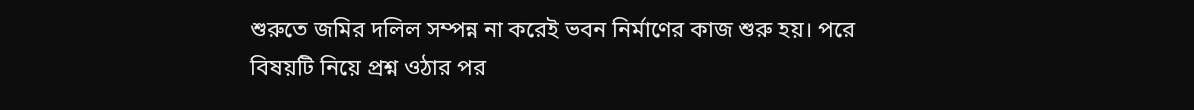শুরুতে জমির দলিল সম্পন্ন না করেই ভবন নির্মাণের কাজ শুরু হয়। পরে বিষয়টি নিয়ে প্রশ্ন ওঠার পর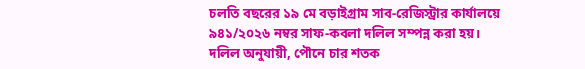চলতি বছরের ১৯ মে বড়াইগ্রাম সাব-রেজিস্ট্রার কার্যালয়ে ৯৪১/২০২৬ নম্বর সাফ-কবলা দলিল সম্পন্ন করা হয়। দলিল অনুযায়ী, পৌনে চার শতক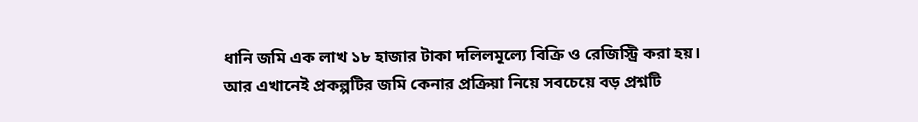ধানি জমি এক লাখ ১৮ হাজার টাকা দলিলমূল্যে বিক্রি ও রেজিস্ট্রি করা হয়।
আর এখানেই প্রকল্পটির জমি কেনার প্রক্রিয়া নিয়ে সবচেয়ে বড় প্রশ্নটি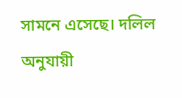সামনে এসেছে। দলিল অনুযায়ী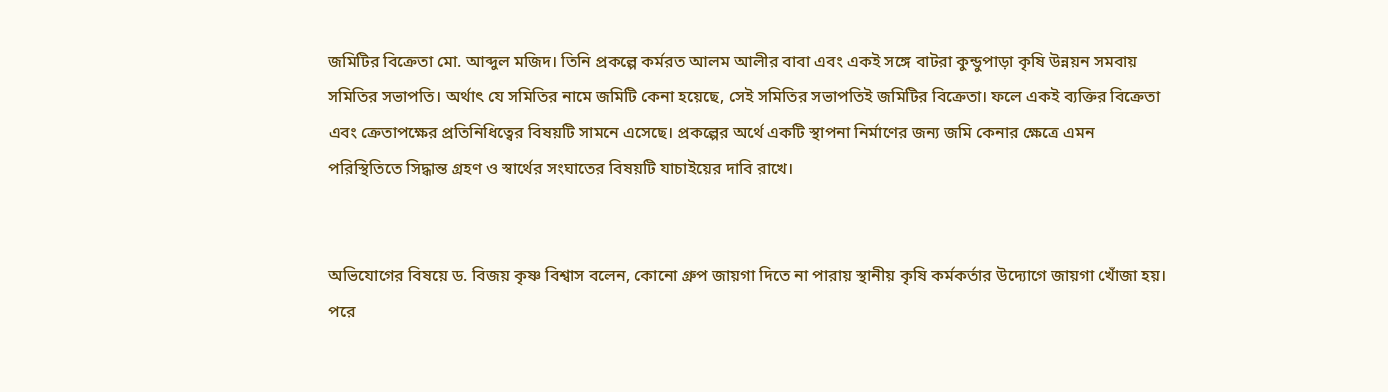জমিটির বিক্রেতা মো. আব্দুল মজিদ। তিনি প্রকল্পে কর্মরত আলম আলীর বাবা এবং একই সঙ্গে বাটরা কুন্ডুপাড়া কৃষি উন্নয়ন সমবায় সমিতির সভাপতি। অর্থাৎ যে সমিতির নামে জমিটি কেনা হয়েছে, সেই সমিতির সভাপতিই জমিটির বিক্রেতা। ফলে একই ব্যক্তির বিক্রেতা এবং ক্রেতাপক্ষের প্রতিনিধিত্বের বিষয়টি সামনে এসেছে। প্রকল্পের অর্থে একটি স্থাপনা নির্মাণের জন্য জমি কেনার ক্ষেত্রে এমন পরিস্থিতিতে সিদ্ধান্ত গ্রহণ ও স্বার্থের সংঘাতের বিষয়টি যাচাইয়ের দাবি রাখে।


অভিযোগের বিষয়ে ড. বিজয় কৃষ্ণ বিশ্বাস বলেন, কোনো গ্রুপ জায়গা দিতে না পারায় স্থানীয় কৃষি কর্মকর্তার উদ্যোগে জায়গা খোঁজা হয়। পরে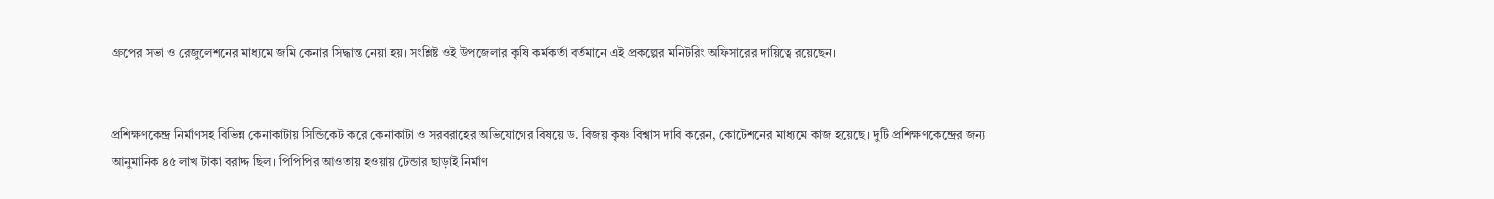গ্রুপের সভা ও রেজুলেশনের মাধ্যমে জমি কেনার সিদ্ধান্ত নেয়া হয়। সংশ্লিষ্ট ওই উপজেলার কৃষি কর্মকর্তা বর্তমানে এই প্রকল্পের মনিটরিং অফিসারের দায়িত্বে রয়েছেন।


প্রশিক্ষণকেন্দ্র নির্মাণসহ বিভিন্ন কেনাকাটায় সিন্ডিকেট করে কেনাকাটা ও সরবরাহের অভিযোগের বিষয়ে ড. বিজয় কৃষ্ণ বিশ্বাস দাবি করেন, কোটেশনের মাধ্যমে কাজ হয়েছে। দুটি প্রশিক্ষণকেন্দ্রের জন্য আনুমানিক ৪৫ লাখ টাকা বরাদ্দ ছিল। পিপিপির আওতায় হওয়ায় টেন্ডার ছাড়াই নির্মাণ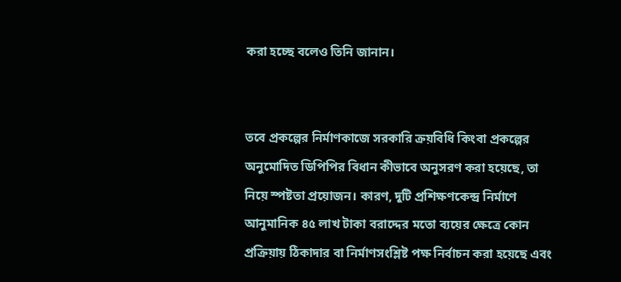করা হচ্ছে বলেও তিনি জানান।


তবে প্রকল্পের নির্মাণকাজে সরকারি ক্রয়বিধি কিংবা প্রকল্পের অনুমোদিত ডিপিপির বিধান কীভাবে অনুসরণ করা হয়েছে, তা নিয়ে স্পষ্টতা প্রয়োজন। কারণ, দুটি প্রশিক্ষণকেন্দ্র নির্মাণে আনুমানিক ৪৫ লাখ টাকা বরাদ্দের মতো ব্যয়ের ক্ষেত্রে কোন প্রক্রিয়ায় ঠিকাদার বা নির্মাণসংশ্লিষ্ট পক্ষ নির্বাচন করা হয়েছে এবং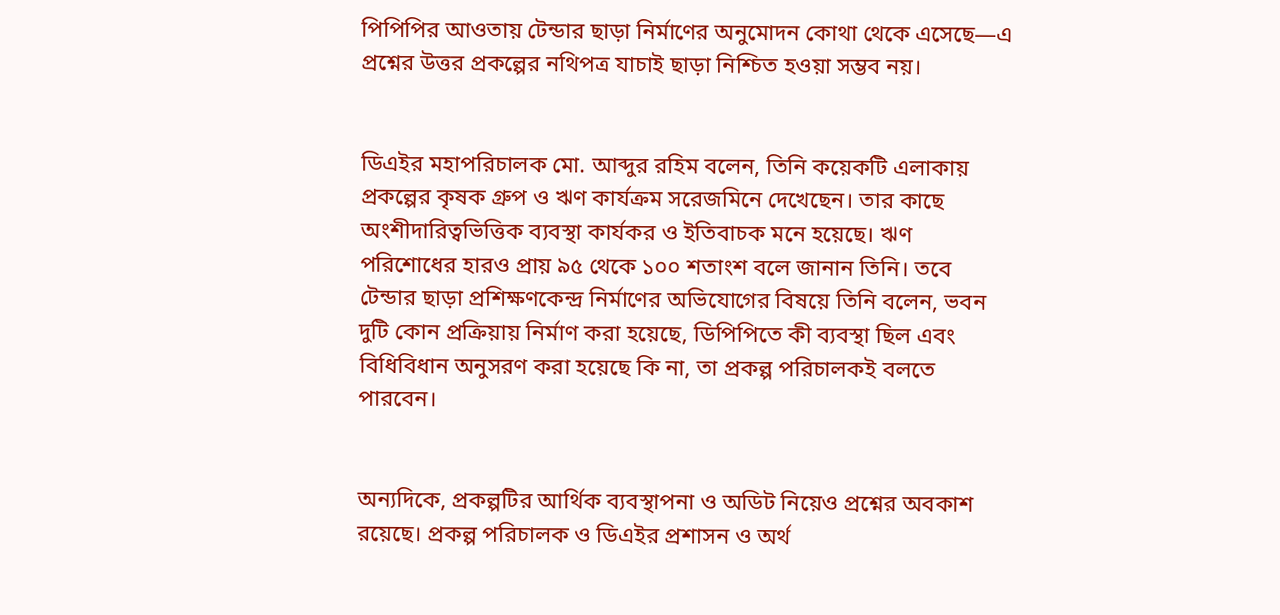পিপিপির আওতায় টেন্ডার ছাড়া নির্মাণের অনুমোদন কোথা থেকে এসেছে—এ প্রশ্নের উত্তর প্রকল্পের নথিপত্র যাচাই ছাড়া নিশ্চিত হওয়া সম্ভব নয়।


ডিএইর মহাপরিচালক মো. আব্দুর রহিম বলেন, তিনি কয়েকটি এলাকায় প্রকল্পের কৃষক গ্রুপ ও ঋণ কার্যক্রম সরেজমিনে দেখেছেন। তার কাছে অংশীদারিত্বভিত্তিক ব্যবস্থা কার্যকর ও ইতিবাচক মনে হয়েছে। ঋণ পরিশোধের হারও প্রায় ৯৫ থেকে ১০০ শতাংশ বলে জানান তিনি। তবে টেন্ডার ছাড়া প্রশিক্ষণকেন্দ্র নির্মাণের অভিযোগের বিষয়ে তিনি বলেন, ভবন দুটি কোন প্রক্রিয়ায় নির্মাণ করা হয়েছে, ডিপিপিতে কী ব্যবস্থা ছিল এবং বিধিবিধান অনুসরণ করা হয়েছে কি না, তা প্রকল্প পরিচালকই বলতে পারবেন।


অন্যদিকে, প্রকল্পটির আর্থিক ব্যবস্থাপনা ও অডিট নিয়েও প্রশ্নের অবকাশ রয়েছে। প্রকল্প পরিচালক ও ডিএইর প্রশাসন ও অর্থ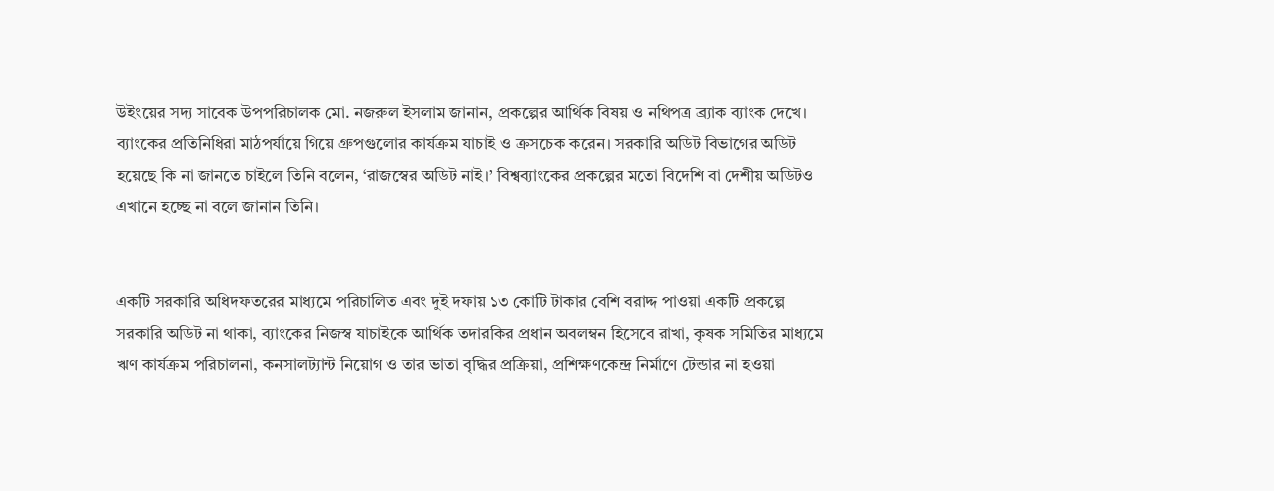উইংয়ের সদ্য সাবেক উপপরিচালক মো. নজরুল ইসলাম জানান, প্রকল্পের আর্থিক বিষয় ও নথিপত্র ব্র্যাক ব্যাংক দেখে। ব্যাংকের প্রতিনিধিরা মাঠপর্যায়ে গিয়ে গ্রুপগুলোর কার্যক্রম যাচাই ও ক্রসচেক করেন। সরকারি অডিট বিভাগের অডিট হয়েছে কি না জানতে চাইলে তিনি বলেন, ‘রাজস্বের অডিট নাই।’ বিশ্বব্যাংকের প্রকল্পের মতো বিদেশি বা দেশীয় অডিটও এখানে হচ্ছে না বলে জানান তিনি।


একটি সরকারি অধিদফতরের মাধ্যমে পরিচালিত এবং দুই দফায় ১৩ কোটি টাকার বেশি বরাদ্দ পাওয়া একটি প্রকল্পে সরকারি অডিট না থাকা, ব্যাংকের নিজস্ব যাচাইকে আর্থিক তদারকির প্রধান অবলম্বন হিসেবে রাখা, কৃষক সমিতির মাধ্যমে ঋণ কার্যক্রম পরিচালনা, কনসালট্যান্ট নিয়োগ ও তার ভাতা বৃদ্ধির প্রক্রিয়া, প্রশিক্ষণকেন্দ্র নির্মাণে টেন্ডার না হওয়া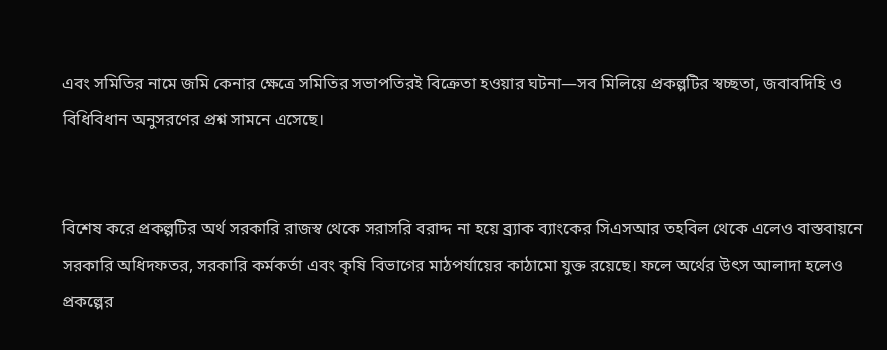এবং সমিতির নামে জমি কেনার ক্ষেত্রে সমিতির সভাপতিরই বিক্রেতা হওয়ার ঘটনা—সব মিলিয়ে প্রকল্পটির স্বচ্ছতা, জবাবদিহি ও বিধিবিধান অনুসরণের প্রশ্ন সামনে এসেছে।


বিশেষ করে প্রকল্পটির অর্থ সরকারি রাজস্ব থেকে সরাসরি বরাদ্দ না হয়ে ব্র্যাক ব্যাংকের সিএসআর তহবিল থেকে এলেও বাস্তবায়নে সরকারি অধিদফতর, সরকারি কর্মকর্তা এবং কৃষি বিভাগের মাঠপর্যায়ের কাঠামো যুক্ত রয়েছে। ফলে অর্থের উৎস আলাদা হলেও প্রকল্পের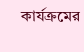কার্যক্রমের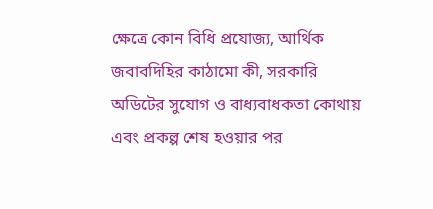ক্ষেত্রে কোন বিধি প্রযোজ্য, আর্থিক জবাবদিহির কাঠামো কী, সরকারি অডিটের সুযোগ ও বাধ্যবাধকতা কোথায় এবং প্রকল্প শেষ হওয়ার পর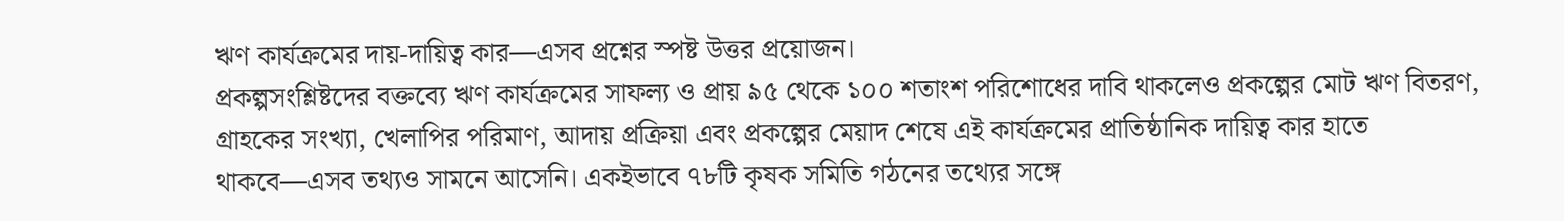ঋণ কার্যক্রমের দায়-দায়িত্ব কার—এসব প্রশ্নের স্পষ্ট উত্তর প্রয়োজন।
প্রকল্পসংশ্লিষ্টদের বক্তব্যে ঋণ কার্যক্রমের সাফল্য ও প্রায় ৯৫ থেকে ১০০ শতাংশ পরিশোধের দাবি থাকলেও প্রকল্পের মোট ঋণ বিতরণ, গ্রাহকের সংখ্যা, খেলাপির পরিমাণ, আদায় প্রক্রিয়া এবং প্রকল্পের মেয়াদ শেষে এই কার্যক্রমের প্রাতিষ্ঠানিক দায়িত্ব কার হাতে থাকবে—এসব তথ্যও সামনে আসেনি। একইভাবে ৭৮টি কৃষক সমিতি গঠনের তথ্যের সঙ্গে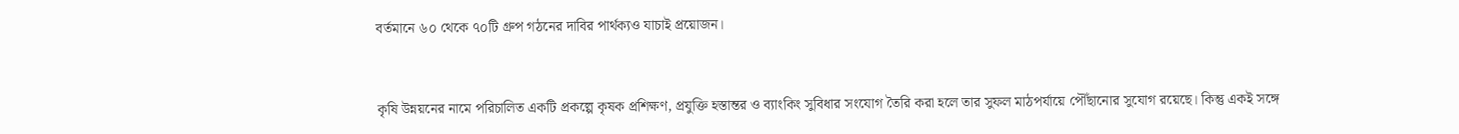বর্তমানে ৬০ থেকে ৭০টি গ্রুপ গঠনের দাবির পার্থক্যও যাচাই প্রয়োজন।


কৃষি উন্নয়নের নামে পরিচালিত একটি প্রকল্পে কৃষক প্রশিক্ষণ, প্রযুক্তি হস্তান্তর ও ব্যাংকিং সুবিধার সংযোগ তৈরি করা হলে তার সুফল মাঠপর্যায়ে পৌঁছানোর সুযোগ রয়েছে। কিন্তু একই সঙ্গে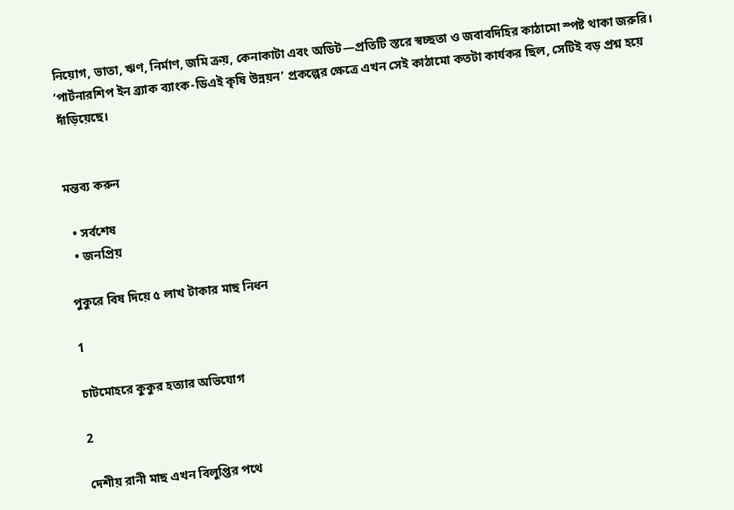নিয়োগ, ভাতা, ঋণ, নির্মাণ, জমি ক্রয়, কেনাকাটা এবং অডিট—প্রতিটি স্তরে স্বচ্ছতা ও জবাবদিহির কাঠামো স্পষ্ট থাকা জরুরি। ‘পার্টনারশিপ ইন ব্র্যাক ব্যাংক-ডিএই কৃষি উন্নয়ন’ প্রকল্পের ক্ষেত্রে এখন সেই কাঠামো কতটা কার্যকর ছিল, সেটিই বড় প্রশ্ন হয়ে দাঁড়িয়েছে।


মন্তব্য করুন

  • সর্বশেষ
  • জনপ্রিয়

পুকুরে বিষ দিয়ে ৫ লাখ টাকার মাছ নিধন

1

চাটমোহরে কুকুর হত্যার অভিযোগ

2

দেশীয় রানী মাছ এখন বিলুপ্তির পথে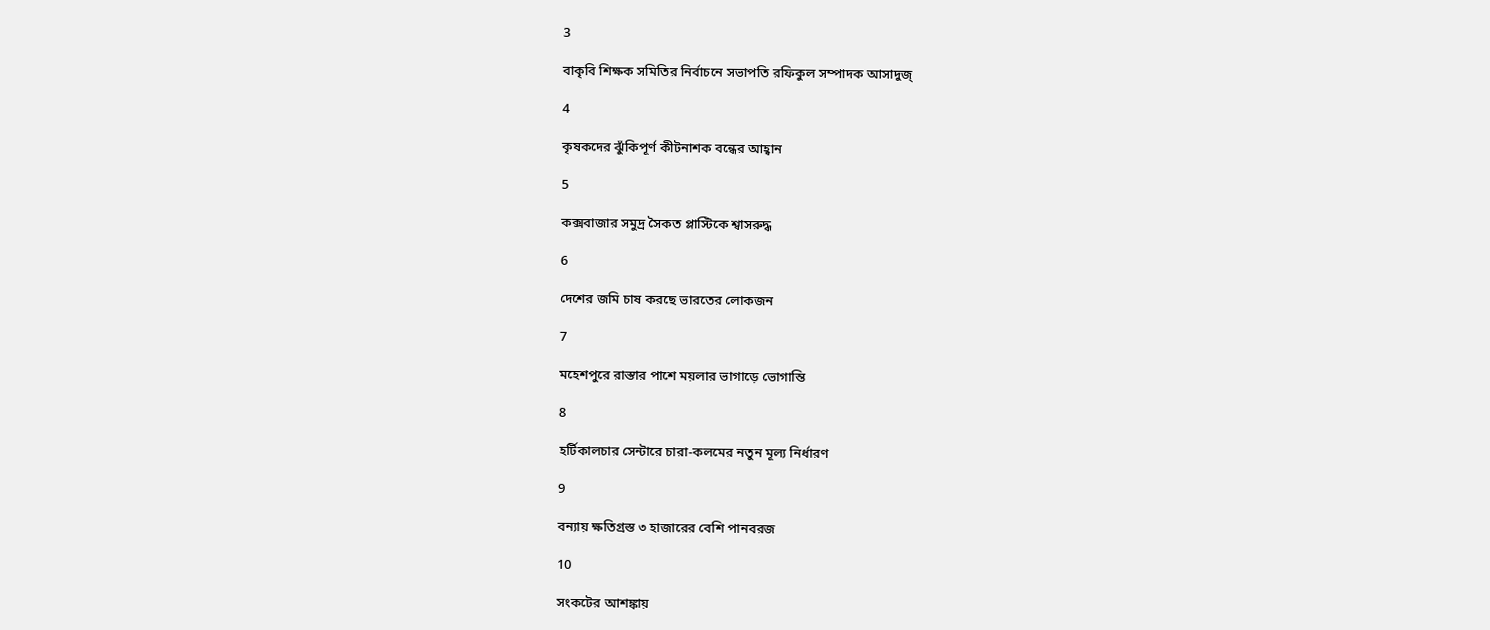3

বাকৃবি শিক্ষক সমিতির নির্বাচনে সভাপতি রফিকুল সম্পাদক আসাদুজ্

4

কৃষকদের ঝুঁকিপূর্ণ কীটনাশক বন্ধের আহ্বান

5

কক্সবাজার সমুদ্র সৈকত প্লাস্টিকে শ্বাসরুদ্ধ

6

দেশের জমি চাষ করছে ভারতের লোকজন

7

মহেশপুরে রাস্তার পাশে ময়লার ভাগাড়ে ভোগান্তি

8

হর্টিকালচার সেন্টারে চারা-কলমের নতুন মূল্য নির্ধারণ

9

বন্যায় ক্ষতিগ্রস্ত ৩ হাজারের বেশি পানবরজ

10

সংকটের আশঙ্কায়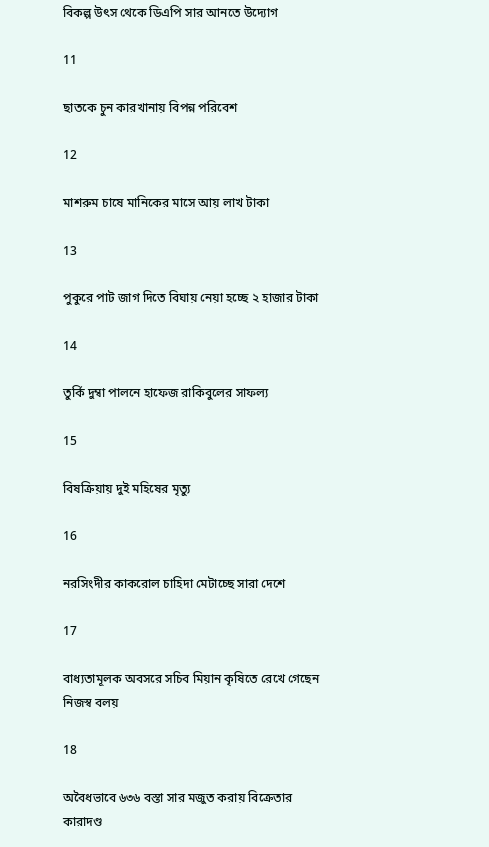বিকল্প উৎস থেকে ডিএপি সার আনতে উদ্যোগ

11

ছাতকে চুন কারখানায় বিপন্ন পরিবেশ

12

মাশরুম চাষে মানিকের মাসে আয় লাখ টাকা

13

পুকুরে পাট জাগ দিতে বিঘায় নেয়া হচ্ছে ২ হাজার টাকা

14

তুর্কি দুম্বা পালনে হাফেজ রাকিবুলের সাফল্য

15

বিষক্রিয়ায় দুই মহিষের মৃত্যু

16

নরসিংদীর কাকরোল চাহিদা মেটাচ্ছে সারা দেশে

17

বাধ্যতামূলক অবসরে সচিব মিয়ান কৃষিতে রেখে গেছেন নিজস্ব বলয়

18

অবৈধভাবে ৬৩৬ বস্তা সার মজুত করায় বিক্রেতার কারাদণ্ড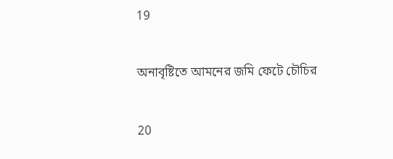19

অনাবৃষ্টিতে আমনের জমি ফেটে চৌচির

20